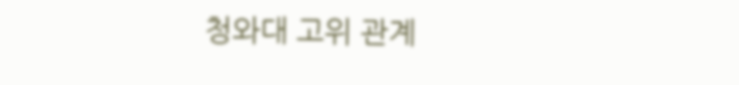청와대 고위 관계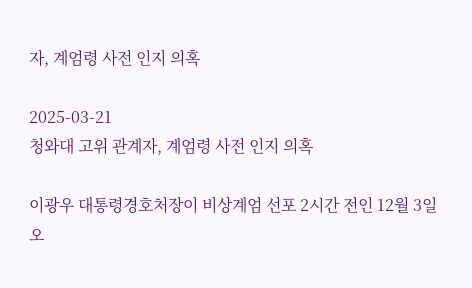자, 계엄령 사전 인지 의혹

2025-03-21
청와대 고위 관계자, 계엄령 사전 인지 의혹

이광우 대통령경호처장이 비상계엄 선포 2시간 전인 12월 3일 오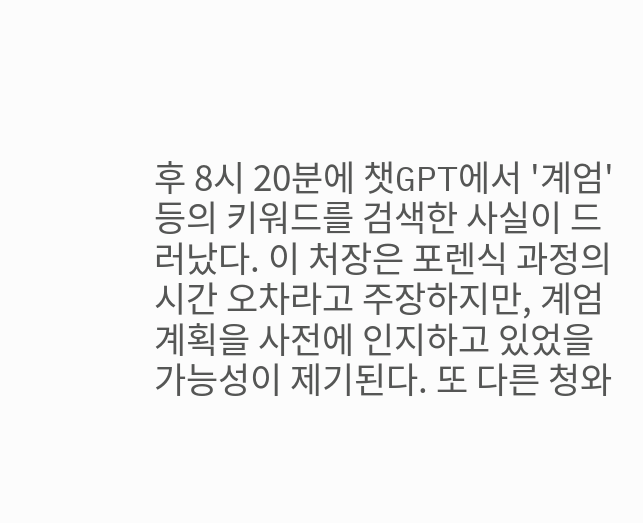후 8시 20분에 챗GPT에서 '계엄' 등의 키워드를 검색한 사실이 드러났다. 이 처장은 포렌식 과정의 시간 오차라고 주장하지만, 계엄 계획을 사전에 인지하고 있었을 가능성이 제기된다. 또 다른 청와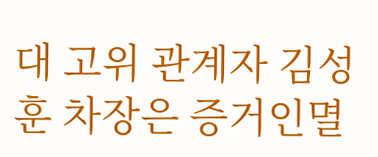대 고위 관계자 김성훈 차장은 증거인멸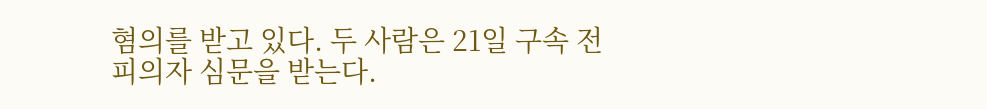혐의를 받고 있다. 두 사람은 21일 구속 전 피의자 심문을 받는다.